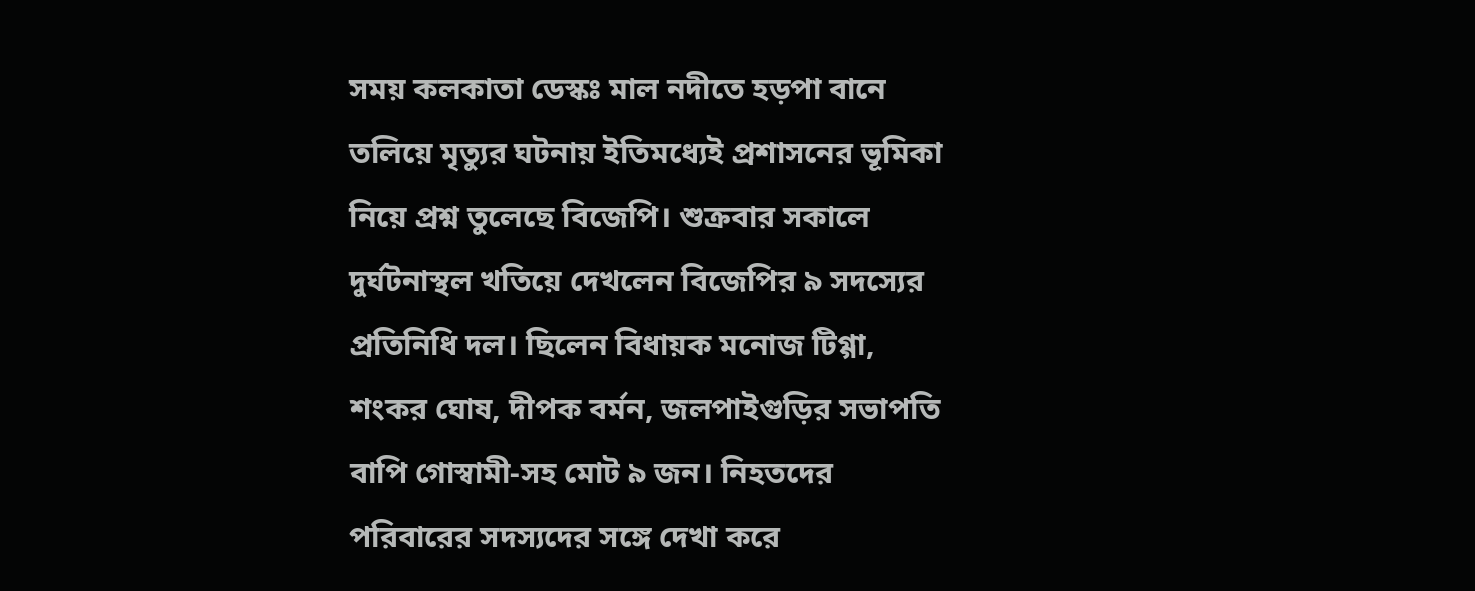সময় কলকাতা ডেস্কঃ মাল নদীতে হড়পা বানে তলিয়ে মৃত্যুর ঘটনায় ইতিমধ্যেই প্রশাসনের ভূমিকা নিয়ে প্রশ্ন তুলেছে বিজেপি। শুক্রবার সকালে দুর্ঘটনাস্থল খতিয়ে দেখলেন বিজেপির ৯ সদস্যের প্রতিনিধি দল। ছিলেন বিধায়ক মনোজ টিগ্গা, শংকর ঘোষ, দীপক বর্মন, জলপাইগুড়ির সভাপতি বাপি গোস্বামী-সহ মোট ৯ জন। নিহতদের পরিবারের সদস্যদের সঙ্গে দেখা করে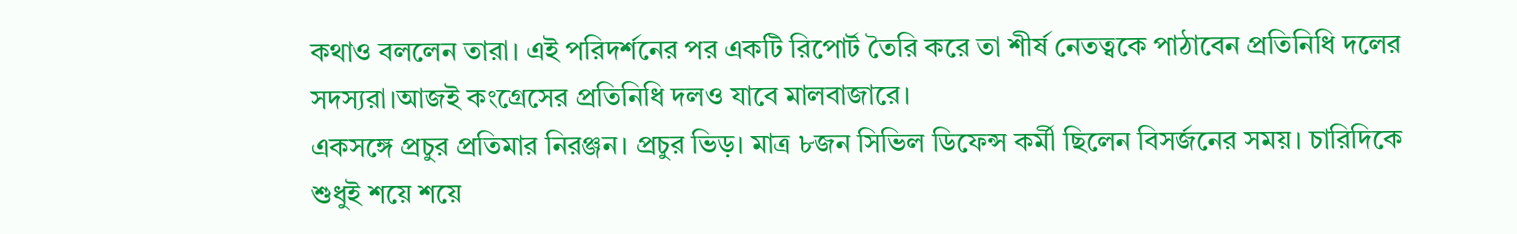কথাও বললেন তারা। এই পরিদর্শনের পর একটি রিপোর্ট তৈরি করে তা শীর্ষ নেতত্বকে পাঠাবেন প্রতিনিধি দলের সদস্যরা।আজই কংগ্রেসের প্রতিনিধি দলও যাবে মালবাজারে।
একসঙ্গে প্রচুর প্রতিমার নিরঞ্জন। প্রচুর ভিড়। মাত্র ৮জন সিভিল ডিফেন্স কর্মী ছিলেন বিসর্জনের সময়। চারিদিকে শুধুই শয়ে শয়ে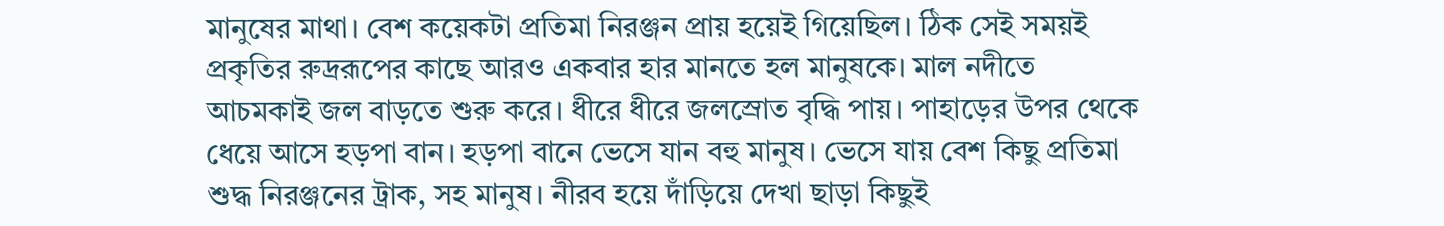মানুষের মাথা। বেশ কয়েকটা প্রতিমা নিরঞ্জন প্রায় হয়েই গিয়েছিল। ঠিক সেই সময়ই প্রকৃতির রুদ্ররূপের কাছে আরও একবার হার মানতে হল মানুষকে। মাল নদীতে আচমকাই জল বাড়তে শুরু করে। ধীরে ধীরে জলস্রোত বৃদ্ধি পায়। পাহাড়ের উপর থেকে ধেয়ে আসে হড়পা বান। হড়পা বানে ভেসে যান বহু মানুষ। ভেসে যায় বেশ কিছু প্রতিমা শুদ্ধ নিরঞ্জনের ট্রাক, সহ মানুষ। নীরব হয়ে দাঁড়িয়ে দেখা ছাড়া কিছুই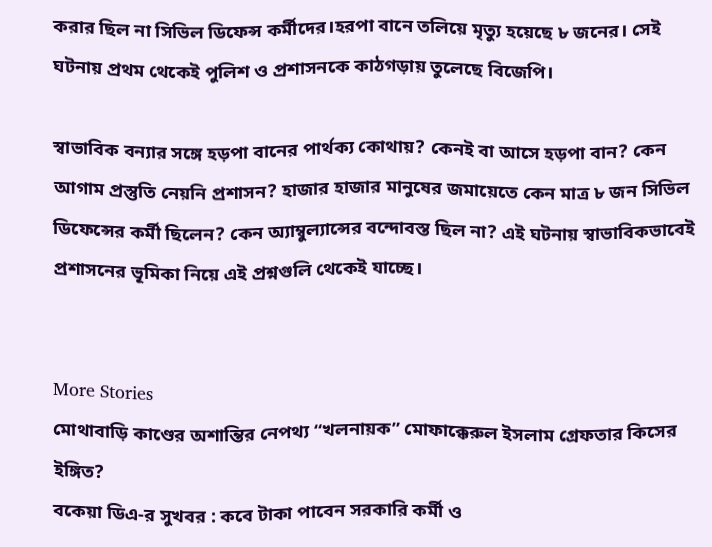করার ছিল না সিভিল ডিফেন্স কর্মীদের।হরপা বানে তলিয়ে মৃত্যু হয়েছে ৮ জনের। সেই ঘটনায় প্রথম থেকেই পুলিশ ও প্রশাসনকে কাঠগড়ায় তুলেছে বিজেপি।

স্বাভাবিক বন্যার সঙ্গে হড়পা বানের পার্থক্য কোথায়? কেনই বা আসে হড়পা বান? কেন আগাম প্রস্তুতি নেয়নি প্রশাসন? হাজার হাজার মানুষের জমায়েতে কেন মাত্র ৮ জন সিভিল ডিফেন্সের কর্মী ছিলেন? কেন অ্যাম্বুল্যান্সের বন্দোবস্ত ছিল না? এই ঘটনায় স্বাভাবিকভাবেই প্রশাসনের ভূমিকা নিয়ে এই প্রশ্নগুলি থেকেই যাচ্ছে।


More Stories
মোথাবাড়ি কাণ্ডের অশান্তির নেপথ্য “খলনায়ক” মোফাক্কেরুল ইসলাম গ্রেফতার কিসের ইঙ্গিত?
বকেয়া ডিএ-র সুখবর : কবে টাকা পাবেন সরকারি কর্মী ও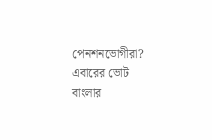পেনশনভোগীরা?
এবারের ভোট বাংলার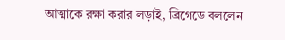আত্মাকে রক্ষা করার লড়াই, ব্রিগেডে বললেন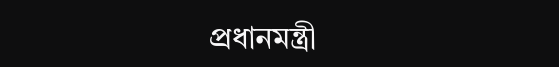প্রধানমন্ত্রী